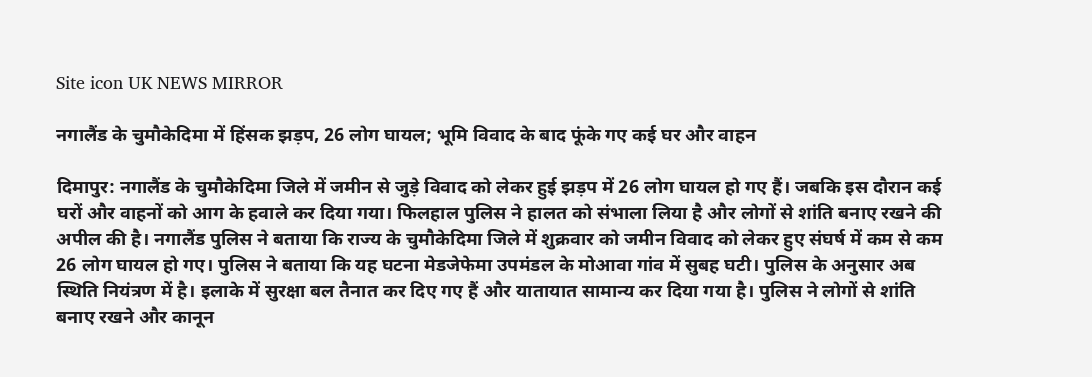Site icon UK NEWS MIRROR

नगालैंड के चुमौकेदिमा में हिंसक झड़प, 26 लोग घायल; भूमि विवाद के बाद फूंके गए कई घर और वाहन

दिमापुर: नगालैंड के चुमौकेदिमा जिले में जमीन से जुड़े विवाद को लेकर हुई झड़प में 26 लोग घायल हो गए हैं। जबकि इस दौरान कई घरों और वाहनों को आग के हवाले कर दिया गया। फिलहाल पुलिस ने हालत को संभाला लिया है और लोगों से शांति बनाए रखने की अपील की है। नगालैंड पुलिस ने बताया कि राज्य के चुमौकेदिमा जिले में शुक्रवार को जमीन विवाद को लेकर हुए संघर्ष में कम से कम 26 लोग घायल हो गए। पुलिस ने बताया कि यह घटना मेडजेफेमा उपमंडल के मोआवा गांव में सुबह घटी। पुलिस के अनुसार अब स्थिति नियंत्रण में है। इलाके में सुरक्षा बल तैनात कर दिए गए हैं और यातायात सामान्य कर दिया गया है। पुलिस ने लोगों से शांति बनाए रखने और कानून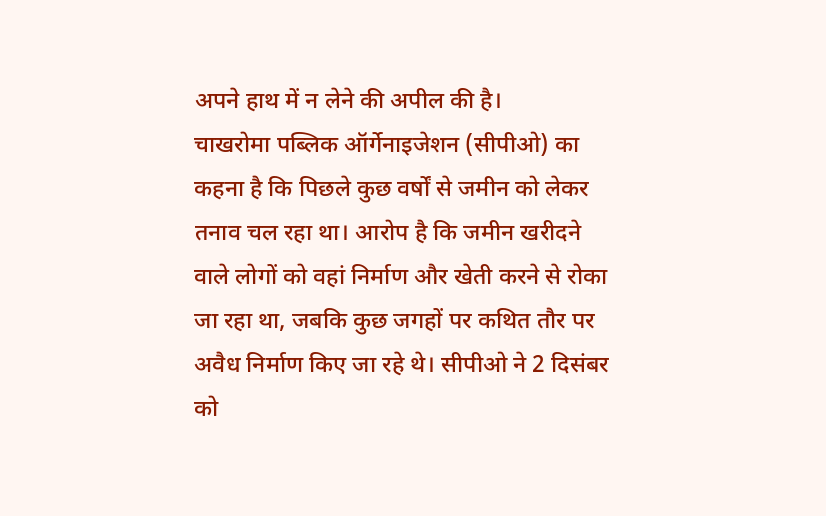अपने हाथ में न लेने की अपील की है।
चाखरोमा पब्लिक ऑर्गेनाइजेशन (सीपीओ) का कहना है कि पिछले कुछ वर्षों से जमीन को लेकर तनाव चल रहा था। आरोप है कि जमीन खरीदने वाले लोगों को वहां निर्माण और खेती करने से रोका जा रहा था, जबकि कुछ जगहों पर कथित तौर पर अवैध निर्माण किए जा रहे थे। सीपीओ ने 2 दिसंबर को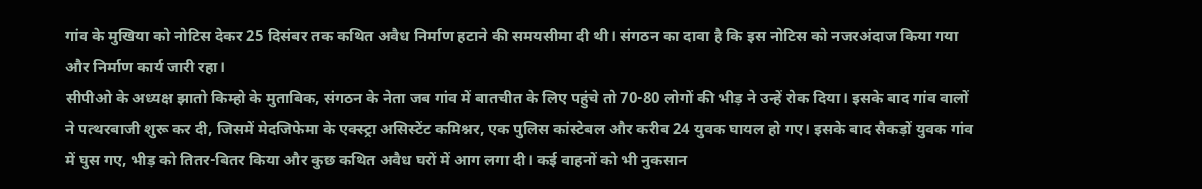गांव के मुखिया को नोटिस देकर 25 दिसंबर तक कथित अवैध निर्माण हटाने की समयसीमा दी थी। संगठन का दावा है कि इस नोटिस को नजरअंदाज किया गया और निर्माण कार्य जारी रहा।
सीपीओ के अध्यक्ष झातो किम्हो के मुताबिक, संगठन के नेता जब गांव में बातचीत के लिए पहुंचे तो 70-80 लोगों की भीड़ ने उन्हें रोक दिया। इसके बाद गांव वालों ने पत्थरबाजी शुरू कर दी, जिसमें मेदजिफेमा के एक्स्ट्रा असिस्टेंट कमिश्नर, एक पुलिस कांस्टेबल और करीब 24 युवक घायल हो गए। इसके बाद सैकड़ों युवक गांव में घुस गए, भीड़ को तितर-बितर किया और कुछ कथित अवैध घरों में आग लगा दी। कई वाहनों को भी नुकसान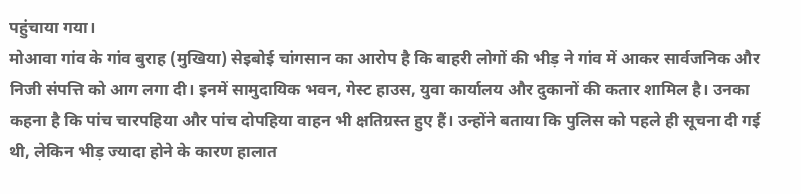पहुंचाया गया।
मोआवा गांव के गांव बुराह (मुखिया) सेइबोई चांगसान का आरोप है कि बाहरी लोगों की भीड़ ने गांव में आकर सार्वजनिक और निजी संपत्ति को आग लगा दी। इनमें सामुदायिक भवन, गेस्ट हाउस, युवा कार्यालय और दुकानों की कतार शामिल है। उनका कहना है कि पांच चारपहिया और पांच दोपहिया वाहन भी क्षतिग्रस्त हुए हैं। उन्होंने बताया कि पुलिस को पहले ही सूचना दी गई थी, लेकिन भीड़ ज्यादा होने के कारण हालात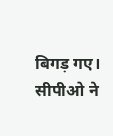बिगड़ गए।
सीपीओ ने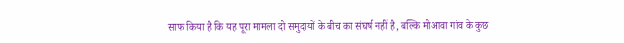साफ किया है कि यह पूरा मामला दो समुदायों के बीच का संघर्ष नहीं है, बल्कि मोआवा गांव के कुछ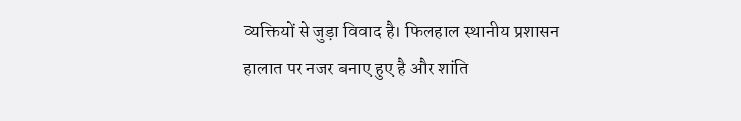व्यक्तियों से जुड़ा विवाद है। फिलहाल स्थानीय प्रशासन हालात पर नजर बनाए हुए है और शांति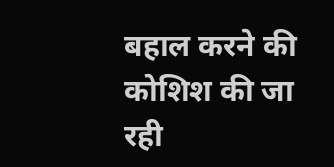बहाल करने की कोशिश की जा रही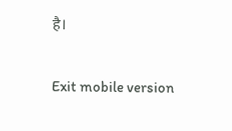है।

Exit mobile version